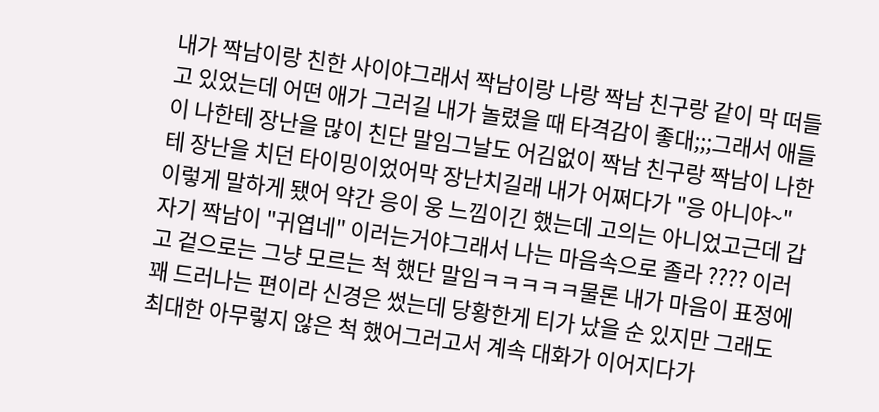내가 짝남이랑 친한 사이야그래서 짝남이랑 나랑 짝남 친구랑 같이 막 떠들고 있었는데 어떤 애가 그러길 내가 놀렸을 때 타격감이 좋대;;;그래서 애들이 나한테 장난을 많이 친단 말임그날도 어김없이 짝남 친구랑 짝남이 나한테 장난을 치던 타이밍이었어막 장난치길래 내가 어쩌다가 "응 아니야~" 이렇게 말하게 됐어 약간 응이 웅 느낌이긴 했는데 고의는 아니었고근데 갑자기 짝남이 "귀엽네" 이러는거야그래서 나는 마음속으로 졸라 ???? 이러고 겉으로는 그냥 모르는 척 했단 말임ㅋㅋㅋㅋㅋ물론 내가 마음이 표정에 꽤 드러나는 편이라 신경은 썼는데 당황한게 티가 났을 순 있지만 그래도 최대한 아무렇지 않은 척 했어그러고서 계속 대화가 이어지다가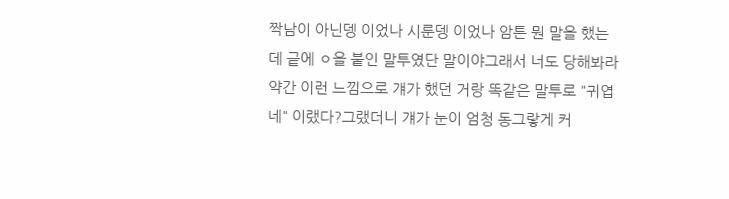짝남이 아닌뎅 이었나 시룬뎅 이었나 암튼 뭔 말을 했는데 긑에 ㅇ을 붙인 말투였단 말이야그래서 너도 당해봐라 약간 이런 느낌으로 걔가 했던 거랑 똑같은 말투로 "귀엽네" 이랬다?그랬더니 걔가 눈이 엄청 동그랗게 커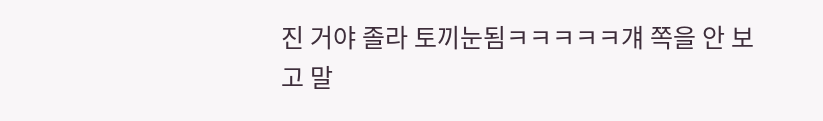진 거야 졸라 토끼눈됨ㅋㅋㅋㅋㅋ걔 쪽을 안 보고 말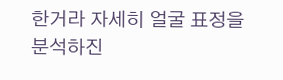한거라 자세히 얼굴 표정을 분석하진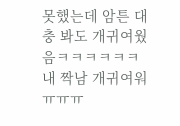못했는데 암튼 대충 봐도 개귀여웠음ㅋㅋㅋㅋㅋㅋ
내 짝남 개귀여워ㅠㅠㅠ